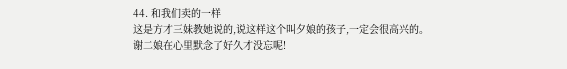44. 和我们卖的一样
这是方才三妹教她说的,说这样这个叫夕娘的孩子,一定会很高兴的。
谢二娘在心里默念了好久才没忘呢!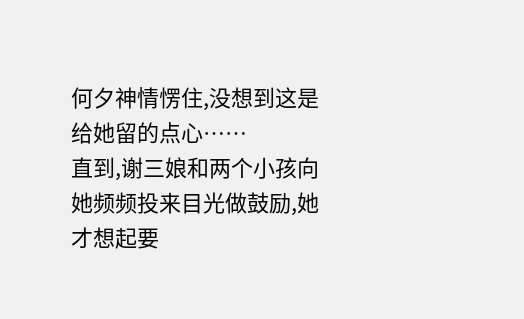何夕神情愣住,没想到这是给她留的点心……
直到,谢三娘和两个小孩向她频频投来目光做鼓励,她才想起要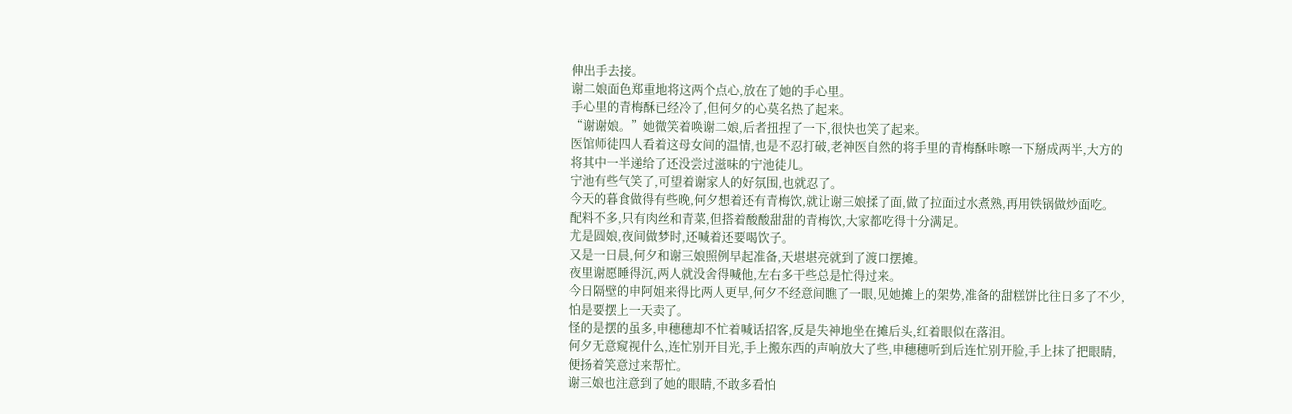伸出手去接。
谢二娘面色郑重地将这两个点心,放在了她的手心里。
手心里的青梅酥已经冷了,但何夕的心莫名热了起来。
“谢谢娘。”她微笑着唤谢二娘,后者扭捏了一下,很快也笑了起来。
医馆师徒四人看着这母女间的温情,也是不忍打破,老神医自然的将手里的青梅酥咔嚓一下掰成两半,大方的将其中一半递给了还没尝过滋味的宁池徒儿。
宁池有些气笑了,可望着谢家人的好氛围,也就忍了。
今天的暮食做得有些晚,何夕想着还有青梅饮,就让谢三娘揉了面,做了拉面过水煮熟,再用铁锅做炒面吃。
配料不多,只有肉丝和青菜,但搭着酸酸甜甜的青梅饮,大家都吃得十分满足。
尤是圆娘,夜间做梦时,还喊着还要喝饮子。
又是一日晨,何夕和谢三娘照例早起准备,天堪堪亮就到了渡口摆摊。
夜里谢愿睡得沉,两人就没舍得喊他,左右多干些总是忙得过来。
今日隔壁的申阿姐来得比两人更早,何夕不经意间瞧了一眼,见她摊上的架势,准备的甜糕饼比往日多了不少,怕是要摆上一天卖了。
怪的是摆的虽多,申穗穗却不忙着喊话招客,反是失神地坐在摊后头,红着眼似在落泪。
何夕无意窥视什么,连忙别开目光,手上搬东西的声响放大了些,申穗穗听到后连忙别开脸,手上抹了把眼睛,便扬着笑意过来帮忙。
谢三娘也注意到了她的眼睛,不敢多看怕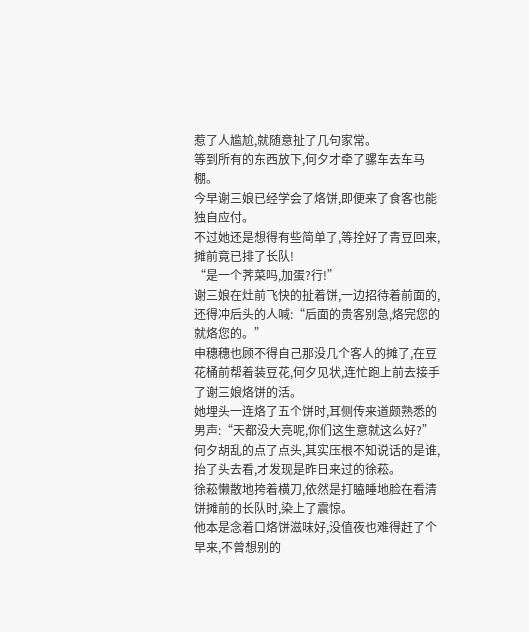惹了人尴尬,就随意扯了几句家常。
等到所有的东西放下,何夕才牵了骡车去车马棚。
今早谢三娘已经学会了烙饼,即便来了食客也能独自应付。
不过她还是想得有些简单了,等拴好了青豆回来,摊前竟已排了长队!
“是一个荠菜吗,加蛋?行!”
谢三娘在灶前飞快的扯着饼,一边招待着前面的,还得冲后头的人喊:“后面的贵客别急,烙完您的就烙您的。”
申穗穗也顾不得自己那没几个客人的摊了,在豆花桶前帮着装豆花,何夕见状,连忙跑上前去接手了谢三娘烙饼的活。
她埋头一连烙了五个饼时,耳侧传来道颇熟悉的男声:“天都没大亮呢,你们这生意就这么好?”
何夕胡乱的点了点头,其实压根不知说话的是谁,抬了头去看,才发现是昨日来过的徐菘。
徐菘懒散地挎着横刀,依然是打瞌睡地脸在看清饼摊前的长队时,染上了震惊。
他本是念着口烙饼滋味好,没值夜也难得赶了个早来,不曾想别的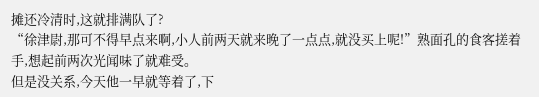摊还冷清时,这就排满队了?
“徐津尉,那可不得早点来啊,小人前两天就来晚了一点点,就没买上呢!”熟面孔的食客搓着手,想起前两次光闻味了就难受。
但是没关系,今天他一早就等着了,下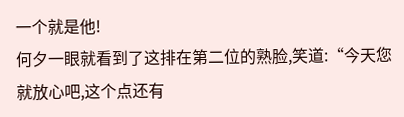一个就是他!
何夕一眼就看到了这排在第二位的熟脸,笑道:“今天您就放心吧,这个点还有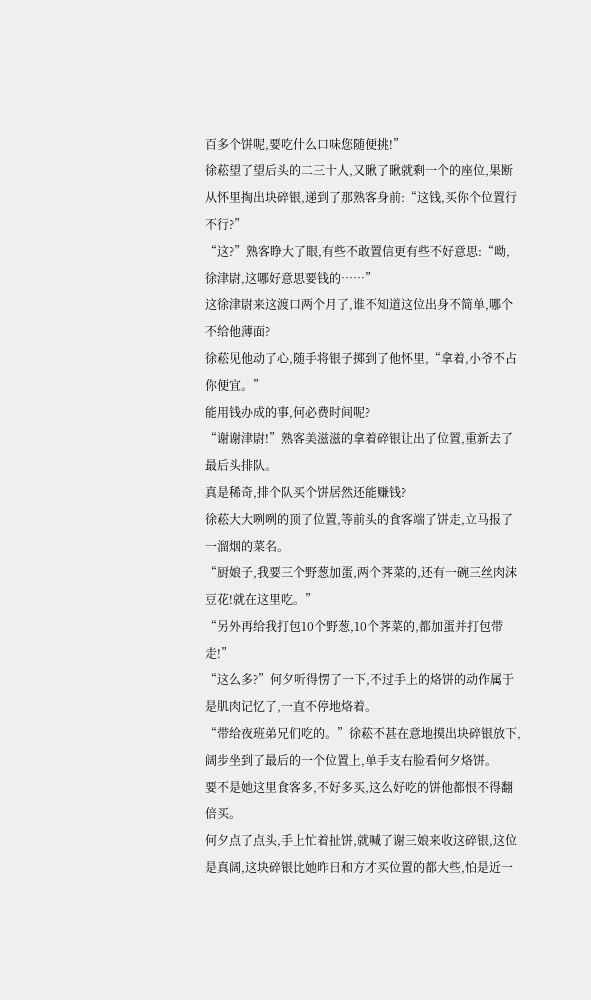百多个饼呢,要吃什么口味您随便挑!”
徐菘望了望后头的二三十人,又瞅了瞅就剩一个的座位,果断从怀里掏出块碎银,递到了那熟客身前:“这钱,买你个位置行不行?”
“这?”熟客睁大了眼,有些不敢置信更有些不好意思:“呦,徐津尉,这哪好意思要钱的……”
这徐津尉来这渡口两个月了,谁不知道这位出身不简单,哪个不给他薄面?
徐菘见他动了心,随手将银子掷到了他怀里,“拿着,小爷不占你便宜。”
能用钱办成的事,何必费时间呢?
“谢谢津尉!”熟客美滋滋的拿着碎银让出了位置,重新去了最后头排队。
真是稀奇,排个队买个饼居然还能赚钱?
徐菘大大咧咧的顶了位置,等前头的食客端了饼走,立马报了一溜烟的菜名。
“厨娘子,我要三个野葱加蛋,两个荠菜的,还有一碗三丝肉沫豆花!就在这里吃。”
“另外再给我打包10个野葱,10个荠菜的,都加蛋并打包带走!”
“这么多?”何夕听得愣了一下,不过手上的烙饼的动作属于是肌肉记忆了,一直不停地烙着。
“带给夜班弟兄们吃的。”徐菘不甚在意地摸出块碎银放下,阔步坐到了最后的一个位置上,单手支右脸看何夕烙饼。
要不是她这里食客多,不好多买,这么好吃的饼他都恨不得翻倍买。
何夕点了点头,手上忙着扯饼,就喊了谢三娘来收这碎银,这位是真阔,这块碎银比她昨日和方才买位置的都大些,怕是近一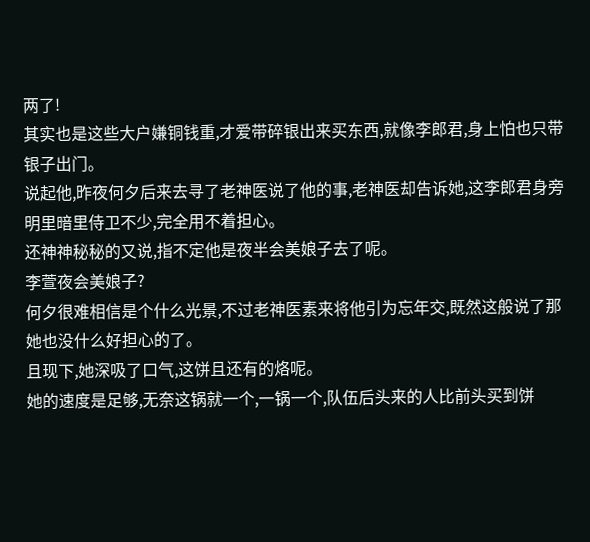两了!
其实也是这些大户嫌铜钱重,才爱带碎银出来买东西,就像李郎君,身上怕也只带银子出门。
说起他,昨夜何夕后来去寻了老神医说了他的事,老神医却告诉她,这李郎君身旁明里暗里侍卫不少,完全用不着担心。
还神神秘秘的又说,指不定他是夜半会美娘子去了呢。
李萱夜会美娘子?
何夕很难相信是个什么光景,不过老神医素来将他引为忘年交,既然这般说了那她也没什么好担心的了。
且现下,她深吸了口气,这饼且还有的烙呢。
她的速度是足够,无奈这锅就一个,一锅一个,队伍后头来的人比前头买到饼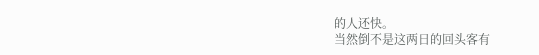的人还快。
当然倒不是这两日的回头客有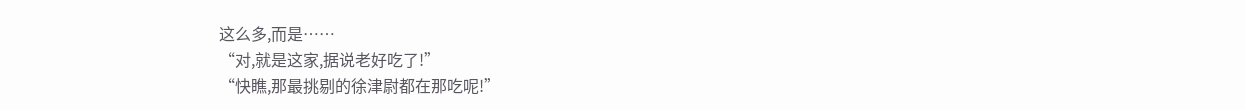这么多,而是……
“对,就是这家,据说老好吃了!”
“快瞧,那最挑剔的徐津尉都在那吃呢!”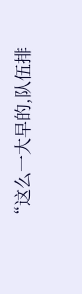“这么一大早的,队伍排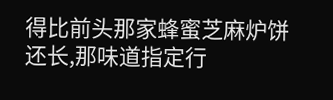得比前头那家蜂蜜芝麻炉饼还长,那味道指定行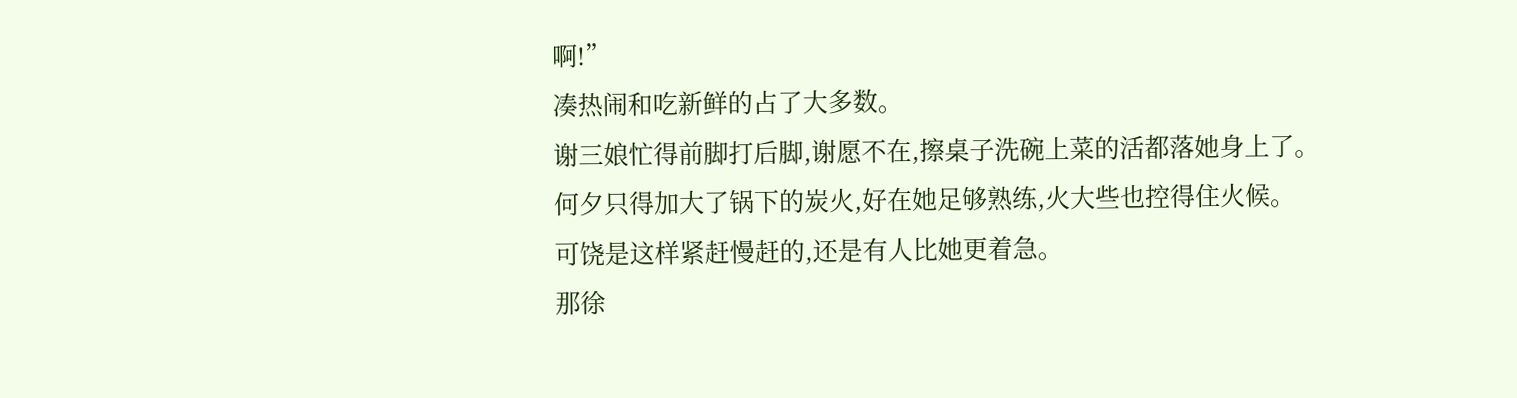啊!”
凑热闹和吃新鲜的占了大多数。
谢三娘忙得前脚打后脚,谢愿不在,擦桌子洗碗上菜的活都落她身上了。
何夕只得加大了锅下的炭火,好在她足够熟练,火大些也控得住火候。
可饶是这样紧赶慢赶的,还是有人比她更着急。
那徐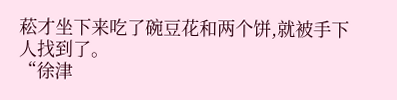菘才坐下来吃了碗豆花和两个饼,就被手下人找到了。
“徐津